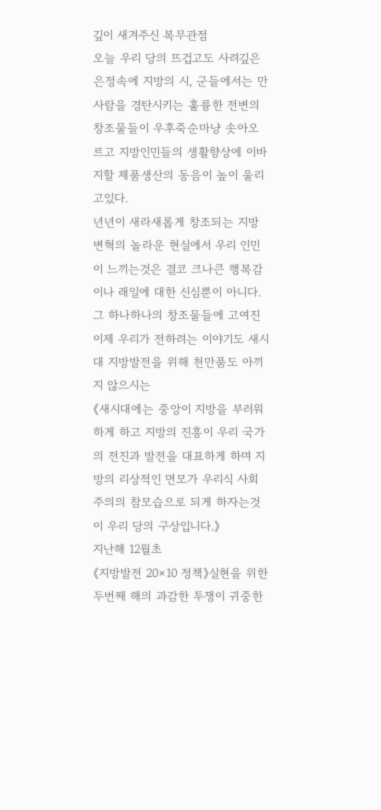깊이 새겨주신 복무관점
오늘 우리 당의 뜨겁고도 사려깊은 은정속에 지방의 시, 군들에서는 만사람을 경탄시키는 훌륭한 전변의 창조물들이 우후죽순마냥 솟아오르고 지방인민들의 생활향상에 이바지할 제품생산의 동음이 높이 울리고있다.
년년이 새라새롭게 창조되는 지방변혁의 놀라운 현실에서 우리 인민이 느끼는것은 결코 크나큰 행복감이나 래일에 대한 신심뿐이 아니다.그 하나하나의 창조물들에 고여진
이제 우리가 전하려는 이야기도 새시대 지방발전을 위해 천만품도 아끼지 않으시는
《새시대에는 중앙이 지방을 부러워하게 하고 지방의 진흥이 우리 국가의 전진과 발전을 대표하게 하며 지방의 리상적인 면모가 우리식 사회주의의 참모습으로 되게 하자는것이 우리 당의 구상입니다.》
지난해 12월초
《지방발전 20×10 정책》실현을 위한 두번째 해의 과감한 투쟁이 귀중한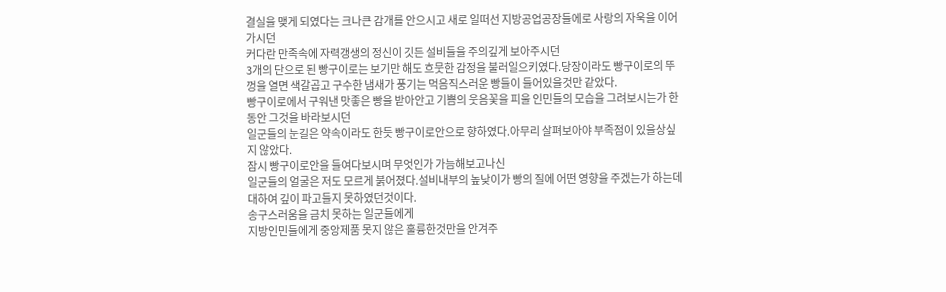결실을 맺게 되였다는 크나큰 감개를 안으시고 새로 일떠선 지방공업공장들에로 사랑의 자욱을 이어가시던
커다란 만족속에 자력갱생의 정신이 깃든 설비들을 주의깊게 보아주시던
3개의 단으로 된 빵구이로는 보기만 해도 흐뭇한 감정을 불러일으키였다.당장이라도 빵구이로의 뚜껑을 열면 색갈곱고 구수한 냄새가 풍기는 먹음직스러운 빵들이 들어있을것만 같았다.
빵구이로에서 구워낸 맛좋은 빵을 받아안고 기쁨의 웃음꽃을 피울 인민들의 모습을 그려보시는가 한동안 그것을 바라보시던
일군들의 눈길은 약속이라도 한듯 빵구이로안으로 향하였다.아무리 살펴보아야 부족점이 있을상싶지 않았다.
잠시 빵구이로안을 들여다보시며 무엇인가 가늠해보고나신
일군들의 얼굴은 저도 모르게 붉어졌다.설비내부의 높낮이가 빵의 질에 어떤 영향을 주겠는가 하는데 대하여 깊이 파고들지 못하였던것이다.
송구스러움을 금치 못하는 일군들에게
지방인민들에게 중앙제품 못지 않은 훌륭한것만을 안겨주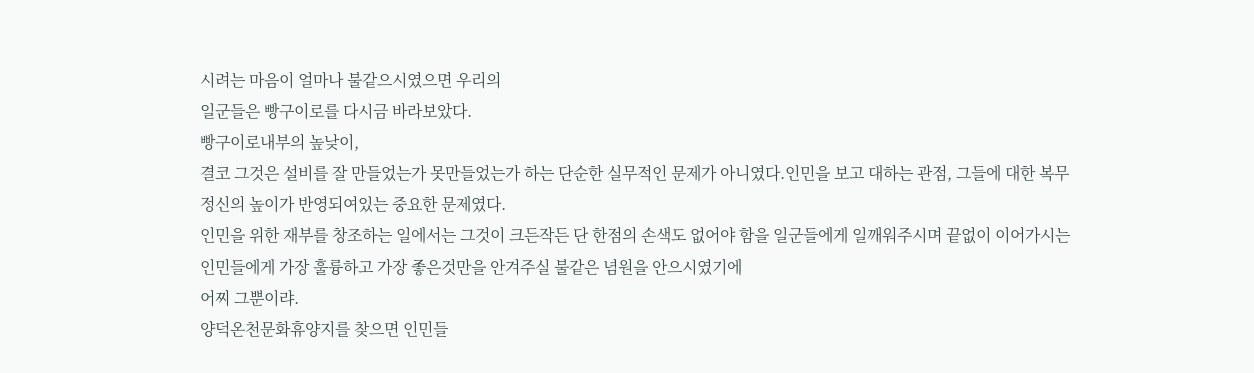시려는 마음이 얼마나 불같으시였으면 우리의
일군들은 빵구이로를 다시금 바라보았다.
빵구이로내부의 높낮이,
결코 그것은 설비를 잘 만들었는가 못만들었는가 하는 단순한 실무적인 문제가 아니였다.인민을 보고 대하는 관점, 그들에 대한 복무정신의 높이가 반영되여있는 중요한 문제였다.
인민을 위한 재부를 창조하는 일에서는 그것이 크든작든 단 한점의 손색도 없어야 함을 일군들에게 일깨워주시며 끝없이 이어가시는
인민들에게 가장 훌륭하고 가장 좋은것만을 안겨주실 불같은 념원을 안으시였기에
어찌 그뿐이랴.
양덕온천문화휴양지를 찾으면 인민들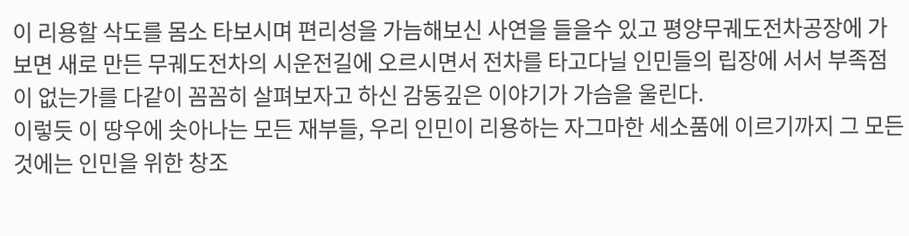이 리용할 삭도를 몸소 타보시며 편리성을 가늠해보신 사연을 들을수 있고 평양무궤도전차공장에 가보면 새로 만든 무궤도전차의 시운전길에 오르시면서 전차를 타고다닐 인민들의 립장에 서서 부족점이 없는가를 다같이 꼼꼼히 살펴보자고 하신 감동깊은 이야기가 가슴을 울린다.
이렇듯 이 땅우에 솟아나는 모든 재부들, 우리 인민이 리용하는 자그마한 세소품에 이르기까지 그 모든것에는 인민을 위한 창조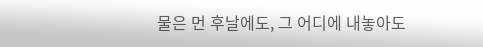물은 먼 후날에도, 그 어디에 내놓아도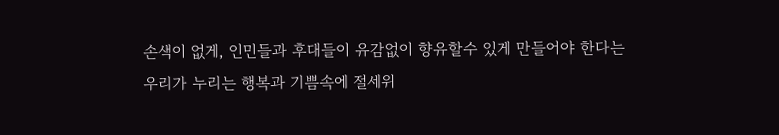손색이 없게, 인민들과 후대들이 유감없이 향유할수 있게 만들어야 한다는
우리가 누리는 행복과 기쁨속에 절세위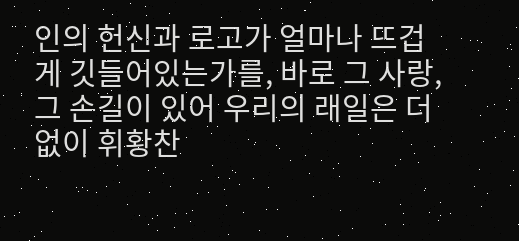인의 헌신과 로고가 얼마나 뜨겁게 깃들어있는가를, 바로 그 사랑, 그 손길이 있어 우리의 래일은 더없이 휘황찬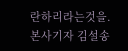란하리라는것을.
본사기자 김설송